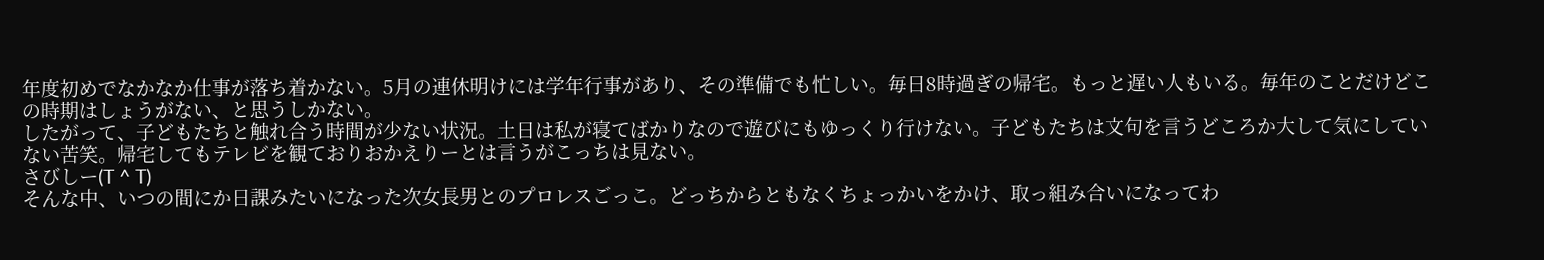年度初めでなかなか仕事が落ち着かない。5月の連休明けには学年行事があり、その準備でも忙しい。毎日8時過ぎの帰宅。もっと遅い人もいる。毎年のことだけどこの時期はしょうがない、と思うしかない。
したがって、子どもたちと触れ合う時間が少ない状況。土日は私が寝てばかりなので遊びにもゆっくり行けない。子どもたちは文句を言うどころか大して気にしていない苦笑。帰宅してもテレビを観ておりおかえりーとは言うがこっちは見ない。
さびしー(T ^ T)
そんな中、いつの間にか日課みたいになった次女長男とのプロレスごっこ。どっちからともなくちょっかいをかけ、取っ組み合いになってわ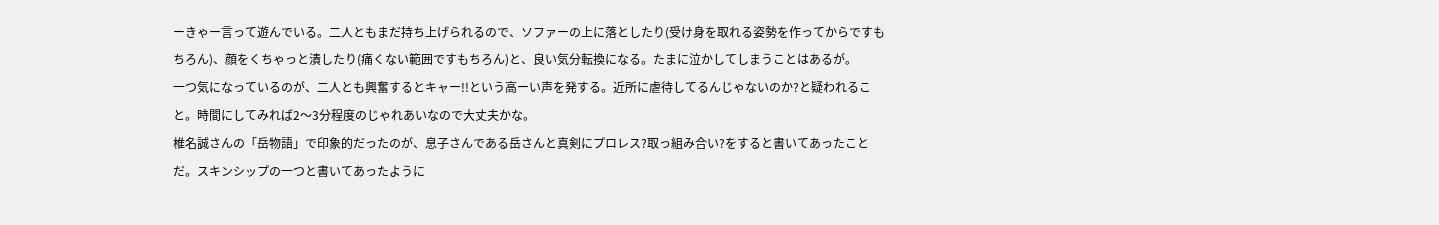ーきゃー言って遊んでいる。二人ともまだ持ち上げられるので、ソファーの上に落としたり(受け身を取れる姿勢を作ってからですもちろん)、顔をくちゃっと潰したり(痛くない範囲ですもちろん)と、良い気分転換になる。たまに泣かしてしまうことはあるが。
一つ気になっているのが、二人とも興奮するとキャー!!という高ーい声を発する。近所に虐待してるんじゃないのか?と疑われること。時間にしてみれば2〜3分程度のじゃれあいなので大丈夫かな。
椎名誠さんの「岳物語」で印象的だったのが、息子さんである岳さんと真剣にプロレス?取っ組み合い?をすると書いてあったことだ。スキンシップの一つと書いてあったように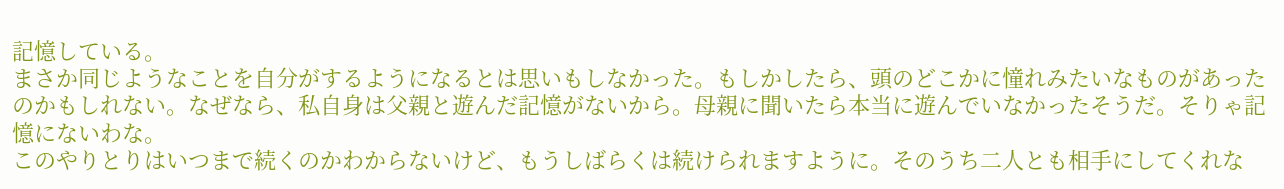記憶している。
まさか同じようなことを自分がするようになるとは思いもしなかった。もしかしたら、頭のどこかに憧れみたいなものがあったのかもしれない。なぜなら、私自身は父親と遊んだ記憶がないから。母親に聞いたら本当に遊んでいなかったそうだ。そりゃ記憶にないわな。
このやりとりはいつまで続くのかわからないけど、もうしばらくは続けられますように。そのうち二人とも相手にしてくれな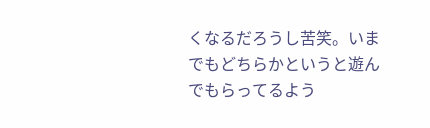くなるだろうし苦笑。いまでもどちらかというと遊んでもらってるよう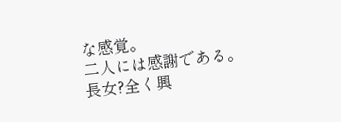な感覚。
二人には感謝である。
長女?全く興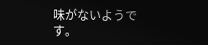味がないようです。